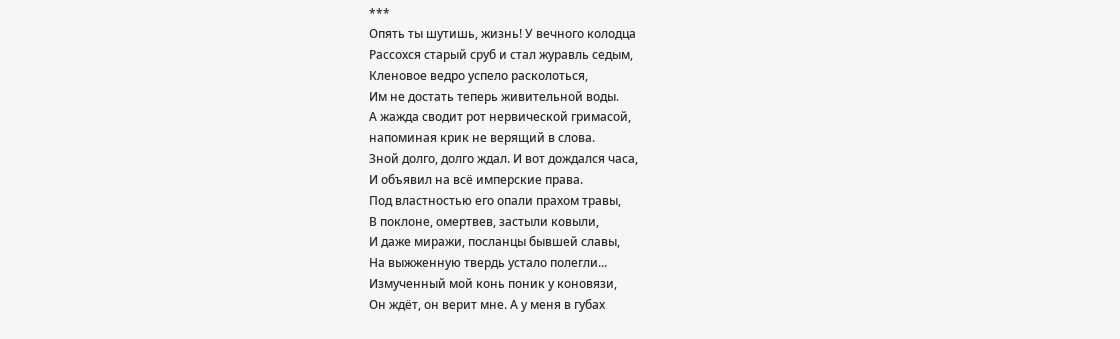***
Опять ты шутишь, жизнь! У вечного колодца
Рассохся старый сруб и стал журавль седым,
Кленовое ведро успело расколоться,
Им не достать теперь живительной воды.
А жажда сводит рот нервической гримасой,
напоминая крик не верящий в слова.
Зной долго, долго ждал. И вот дождался часа,
И объявил на всё имперские права.
Под властностью его опали прахом травы,
В поклоне, омертвев, застыли ковыли,
И даже миражи, посланцы бывшей славы,
На выжженную твердь устало полегли...
Измученный мой конь поник у коновязи,
Он ждёт, он верит мне. А у меня в губах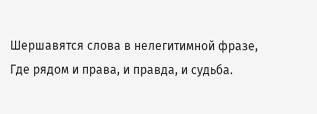Шершавятся слова в нелегитимной фразе,
Где рядом и права, и правда, и судьба.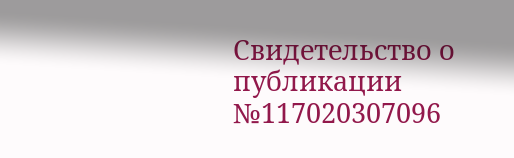Свидетельство о публикации №117020307096